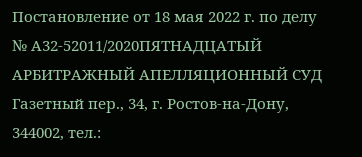Постановление от 18 мая 2022 г. по делу № А32-52011/2020ПЯТНАДЦАТЫЙ АРБИТРАЖНЫЙ АПЕЛЛЯЦИОННЫЙ СУД Газетный пер., 34, г. Ростов-на-Дону, 344002, тел.: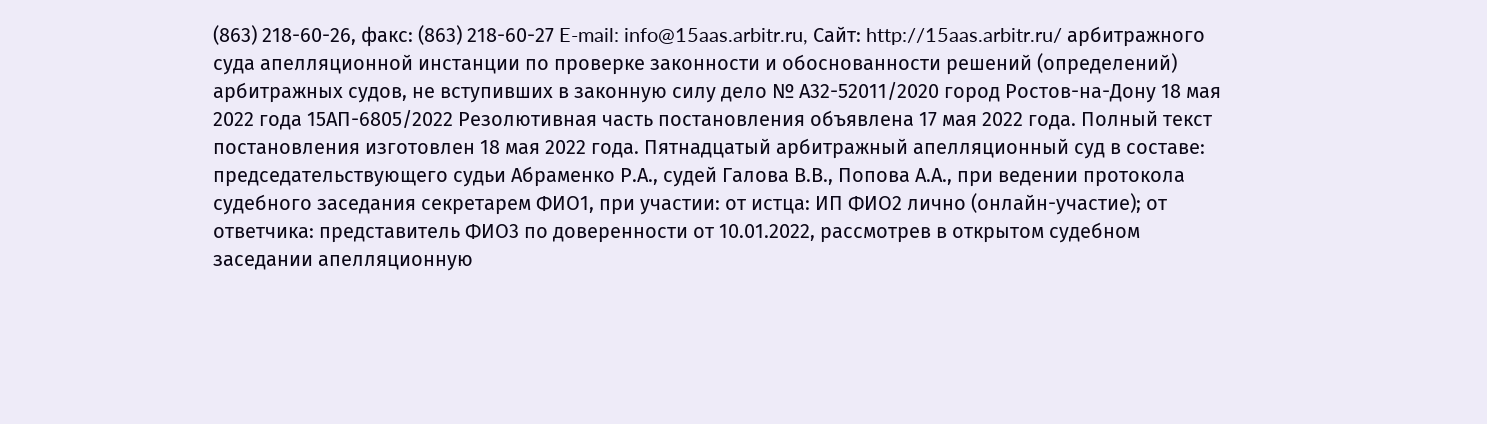(863) 218-60-26, факс: (863) 218-60-27 E-mail: info@15aas.arbitr.ru, Сайт: http://15aas.arbitr.ru/ арбитражного суда апелляционной инстанции по проверке законности и обоснованности решений (определений) арбитражных судов, не вступивших в законную силу дело № А32-52011/2020 город Ростов-на-Дону 18 мая 2022 года 15АП-6805/2022 Резолютивная часть постановления объявлена 17 мая 2022 года. Полный текст постановления изготовлен 18 мая 2022 года. Пятнадцатый арбитражный апелляционный суд в составе: председательствующего судьи Абраменко Р.А., судей Галова В.В., Попова А.А., при ведении протокола судебного заседания секретарем ФИО1, при участии: от истца: ИП ФИО2 лично (онлайн-участие); от ответчика: представитель ФИО3 по доверенности от 10.01.2022, рассмотрев в открытом судебном заседании апелляционную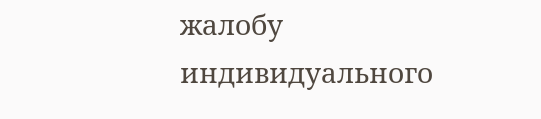жалобу индивидуального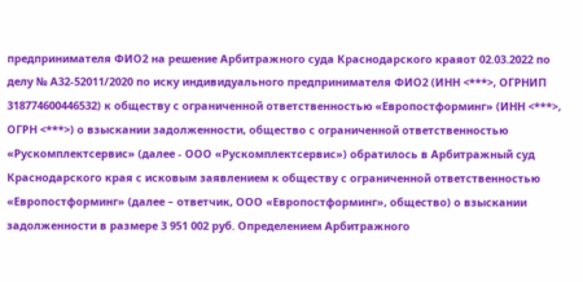предпринимателя ФИО2 на решение Арбитражного суда Краснодарского краяот 02.03.2022 по делу № А32-52011/2020 по иску индивидуального предпринимателя ФИО2 (ИНН <***>, ОГРНИП 318774600446532) к обществу с ограниченной ответственностью «Европостформинг» (ИНН <***>, ОГРН <***>) о взыскании задолженности, общество с ограниченной ответственностью «Рускомплектсервис» (далее - ООО «Рускомплектсервис») обратилось в Арбитражный суд Краснодарского края с исковым заявлением к обществу с ограниченной ответственностью «Европостформинг» (далее – ответчик, ООО «Европостформинг», общество) о взыскании задолженности в размере 3 951 002 руб. Определением Арбитражного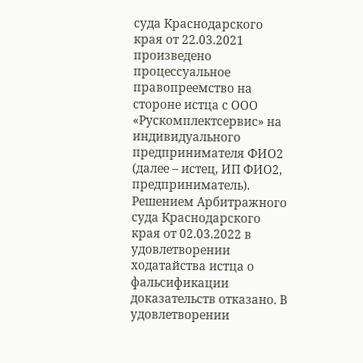суда Краснодарского края от 22.03.2021 произведено процессуальное правопреемство на стороне истца с ООО «Рускомплектсервис» на индивидуального предпринимателя ФИО2 (далее – истец, ИП ФИО2, предприниматель). Решением Арбитражного суда Краснодарского края от 02.03.2022 в удовлетворении ходатайства истца о фальсификации доказательств отказано. В удовлетворении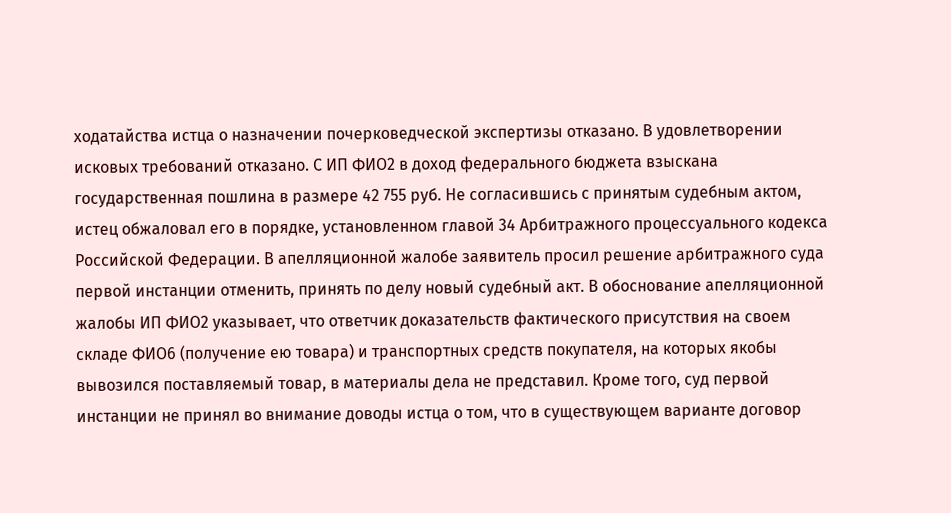ходатайства истца о назначении почерковедческой экспертизы отказано. В удовлетворении исковых требований отказано. С ИП ФИО2 в доход федерального бюджета взыскана государственная пошлина в размере 42 755 руб. Не согласившись с принятым судебным актом, истец обжаловал его в порядке, установленном главой 34 Арбитражного процессуального кодекса Российской Федерации. В апелляционной жалобе заявитель просил решение арбитражного суда первой инстанции отменить, принять по делу новый судебный акт. В обоснование апелляционной жалобы ИП ФИО2 указывает, что ответчик доказательств фактического присутствия на своем складе ФИО6 (получение ею товара) и транспортных средств покупателя, на которых якобы вывозился поставляемый товар, в материалы дела не представил. Кроме того, суд первой инстанции не принял во внимание доводы истца о том, что в существующем варианте договор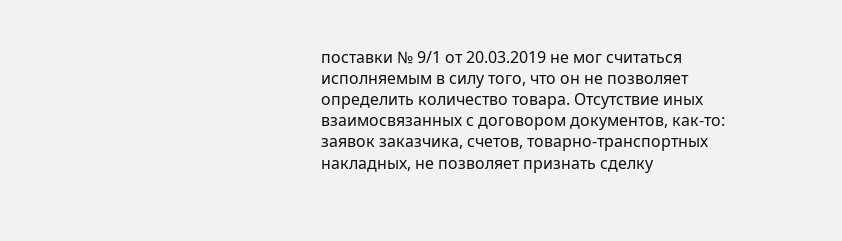поставки № 9/1 от 20.03.2019 не мог считаться исполняемым в силу того, что он не позволяет определить количество товара. Отсутствие иных взаимосвязанных с договором документов, как-то: заявок заказчика, счетов, товарно-транспортных накладных, не позволяет признать сделку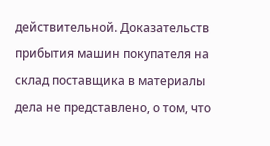действительной. Доказательств прибытия машин покупателя на склад поставщика в материалы дела не представлено, о том, что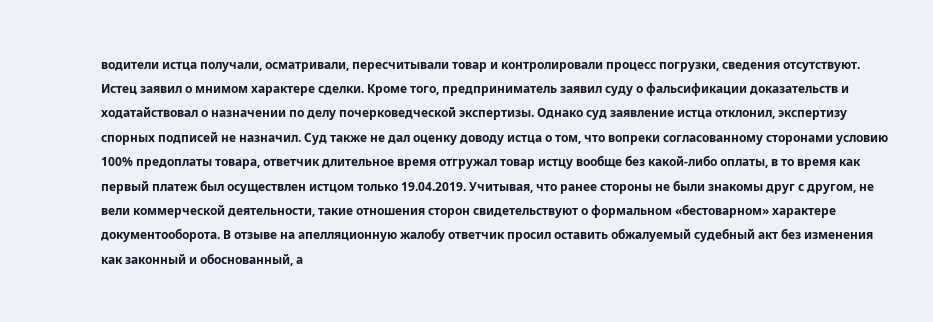водители истца получали, осматривали, пересчитывали товар и контролировали процесс погрузки, сведения отсутствуют. Истец заявил о мнимом характере сделки. Кроме того, предприниматель заявил суду о фальсификации доказательств и ходатайствовал о назначении по делу почерковедческой экспертизы. Однако суд заявление истца отклонил, экспертизу спорных подписей не назначил. Суд также не дал оценку доводу истца о том, что вопреки согласованному сторонами условию 100% предоплаты товара, ответчик длительное время отгружал товар истцу вообще без какой-либо оплаты, в то время как первый платеж был осуществлен истцом только 19.04.2019. Учитывая, что ранее стороны не были знакомы друг с другом, не вели коммерческой деятельности, такие отношения сторон свидетельствуют о формальном «бестоварном» характере документооборота. В отзыве на апелляционную жалобу ответчик просил оставить обжалуемый судебный акт без изменения как законный и обоснованный, а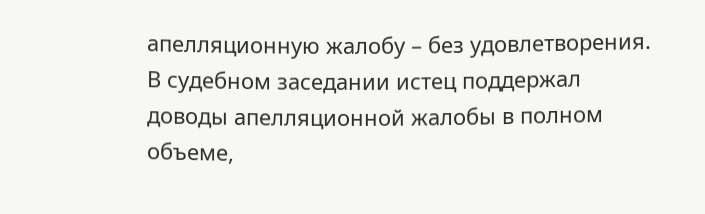апелляционную жалобу – без удовлетворения. В судебном заседании истец поддержал доводы апелляционной жалобы в полном объеме,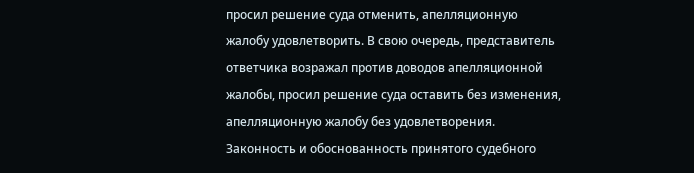просил решение суда отменить, апелляционную жалобу удовлетворить. В свою очередь, представитель ответчика возражал против доводов апелляционной жалобы, просил решение суда оставить без изменения, апелляционную жалобу без удовлетворения. Законность и обоснованность принятого судебного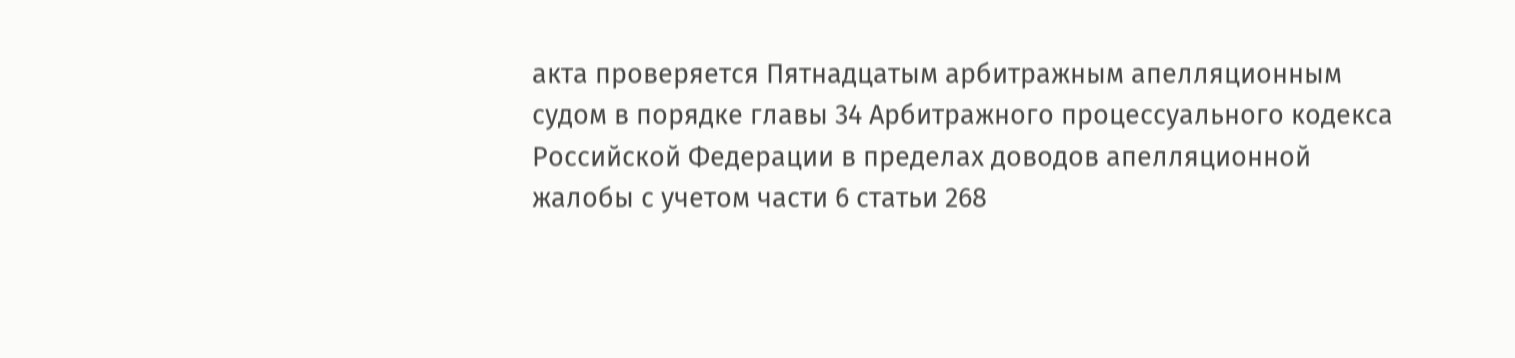акта проверяется Пятнадцатым арбитражным апелляционным судом в порядке главы 34 Арбитражного процессуального кодекса Российской Федерации в пределах доводов апелляционной жалобы с учетом части 6 статьи 268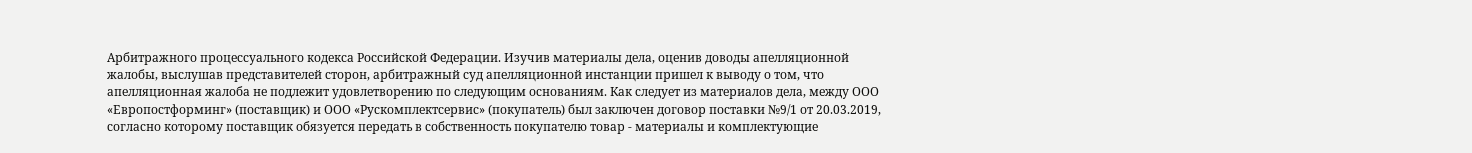Арбитражного процессуального кодекса Российской Федерации. Изучив материалы дела, оценив доводы апелляционной жалобы, выслушав представителей сторон, арбитражный суд апелляционной инстанции пришел к выводу о том, что апелляционная жалоба не подлежит удовлетворению по следующим основаниям. Как следует из материалов дела, между ООО «Европостформинг» (поставщик) и ООО «Рускомплектсервис» (покупатель) был заключен договор поставки №9/1 от 20.03.2019, согласно которому поставщик обязуется передать в собственность покупателю товар - материалы и комплектующие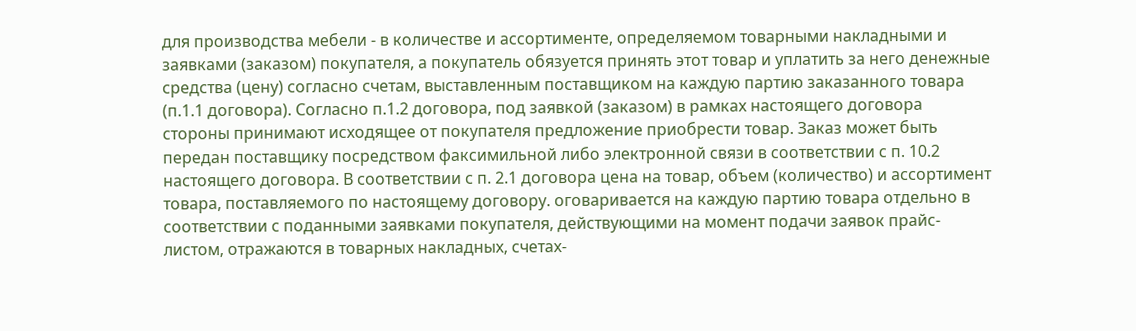для производства мебели - в количестве и ассортименте, определяемом товарными накладными и заявками (заказом) покупателя, а покупатель обязуется принять этот товар и уплатить за него денежные средства (цену) согласно счетам, выставленным поставщиком на каждую партию заказанного товара (п.1.1 договора). Согласно п.1.2 договора, под заявкой (заказом) в рамках настоящего договора стороны принимают исходящее от покупателя предложение приобрести товар. Заказ может быть передан поставщику посредством факсимильной либо электронной связи в соответствии с п. 10.2 настоящего договора. В соответствии с п. 2.1 договора цена на товар, объем (количество) и ассортимент товара, поставляемого по настоящему договору. оговаривается на каждую партию товара отдельно в соответствии с поданными заявками покупателя, действующими на момент подачи заявок прайс-листом, отражаются в товарных накладных, счетах-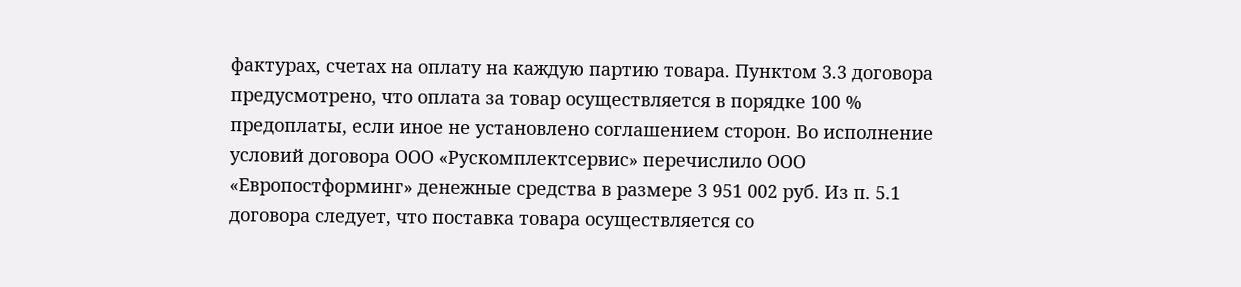фактурах, счетах на оплату на каждую партию товара. Пунктом 3.3 договора предусмотрено, что оплата за товар осуществляется в порядке 100 % предоплаты, если иное не установлено соглашением сторон. Во исполнение условий договора ООО «Рускомплектсервис» перечислило ООО «Европостформинг» денежные средства в размере 3 951 002 руб. Из п. 5.1 договора следует, что поставка товара осуществляется со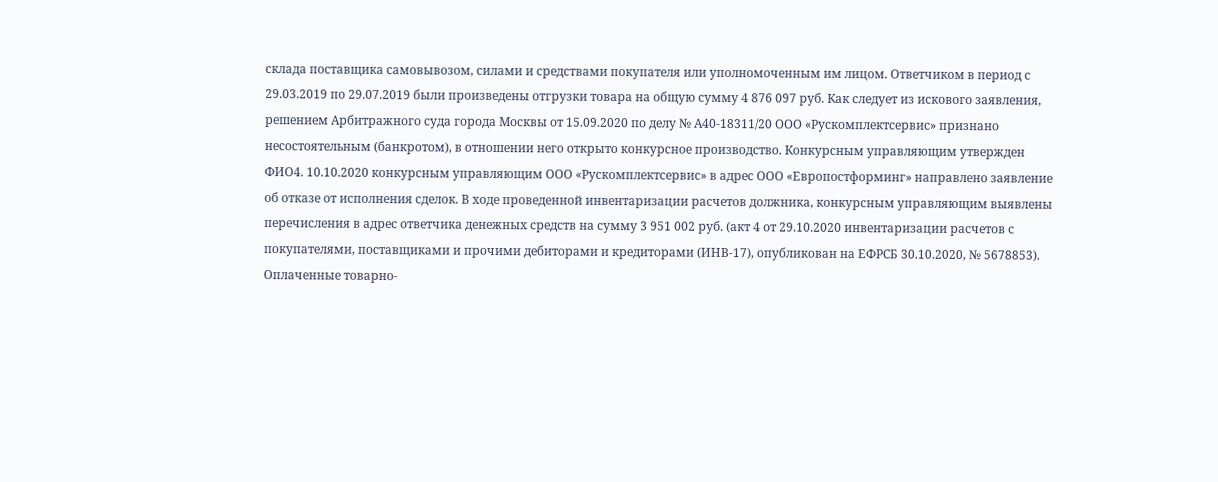склада поставщика самовывозом, силами и средствами покупателя или уполномоченным им лицом. Ответчиком в период с 29.03.2019 по 29.07.2019 были произведены отгрузки товара на общую сумму 4 876 097 руб. Как следует из искового заявления, решением Арбитражного суда города Москвы от 15.09.2020 по делу № А40-18311/20 ООО «Рускомплектсервис» признано несостоятельным (банкротом), в отношении него открыто конкурсное производство. Конкурсным управляющим утвержден ФИО4. 10.10.2020 конкурсным управляющим ООО «Рускомплектсервис» в адрес ООО «Европостформинг» направлено заявление об отказе от исполнения сделок. В ходе проведенной инвентаризации расчетов должника, конкурсным управляющим выявлены перечисления в адрес ответчика денежных средств на сумму 3 951 002 руб. (акт 4 от 29.10.2020 инвентаризации расчетов с покупателями, поставщиками и прочими дебиторами и кредиторами (ИНВ-17), опубликован на ЕФРСБ 30.10.2020, № 5678853). Оплаченные товарно-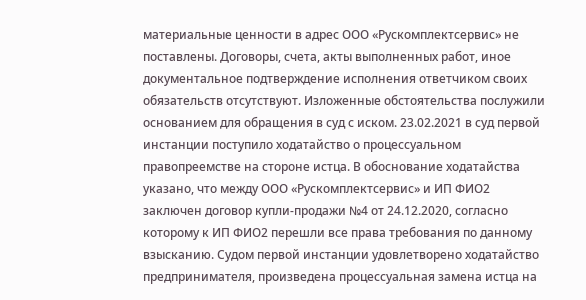материальные ценности в адрес ООО «Рускомплектсервис» не поставлены. Договоры, счета, акты выполненных работ, иное документальное подтверждение исполнения ответчиком своих обязательств отсутствуют. Изложенные обстоятельства послужили основанием для обращения в суд с иском. 23.02.2021 в суд первой инстанции поступило ходатайство о процессуальном правопреемстве на стороне истца. В обоснование ходатайства указано, что между ООО «Рускомплектсервис» и ИП ФИО2 заключен договор купли-продажи №4 от 24.12.2020, согласно которому к ИП ФИО2 перешли все права требования по данному взысканию. Судом первой инстанции удовлетворено ходатайство предпринимателя, произведена процессуальная замена истца на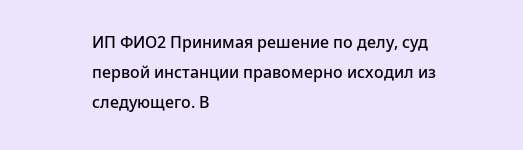ИП ФИО2 Принимая решение по делу, суд первой инстанции правомерно исходил из следующего. В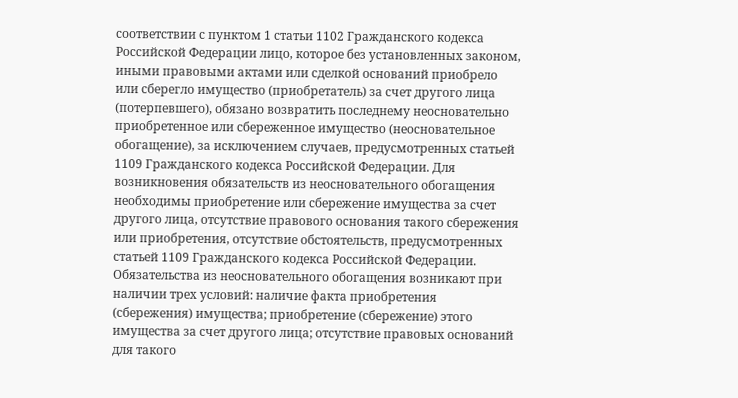соответствии с пунктом 1 статьи 1102 Гражданского кодекса Российской Федерации лицо, которое без установленных законом, иными правовыми актами или сделкой оснований приобрело или сберегло имущество (приобретатель) за счет другого лица (потерпевшего), обязано возвратить последнему неосновательно приобретенное или сбереженное имущество (неосновательное обогащение), за исключением случаев, предусмотренных статьей 1109 Гражданского кодекса Российской Федерации. Для возникновения обязательств из неосновательного обогащения необходимы приобретение или сбережение имущества за счет другого лица, отсутствие правового основания такого сбережения или приобретения, отсутствие обстоятельств, предусмотренных статьей 1109 Гражданского кодекса Российской Федерации. Обязательства из неосновательного обогащения возникают при наличии трех условий: наличие факта приобретения (сбережения) имущества; приобретение (сбережение) этого имущества за счет другого лица; отсутствие правовых оснований для такого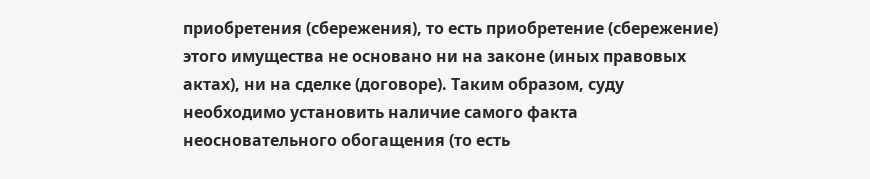приобретения (сбережения), то есть приобретение (сбережение) этого имущества не основано ни на законе (иных правовых актах), ни на сделке (договоре). Таким образом, суду необходимо установить наличие самого факта неосновательного обогащения (то есть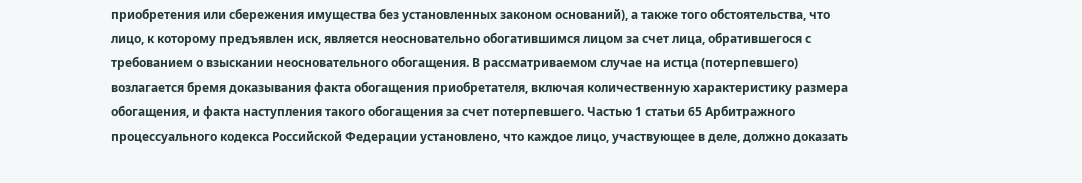приобретения или сбережения имущества без установленных законом оснований), а также того обстоятельства, что лицо, к которому предъявлен иск, является неосновательно обогатившимся лицом за счет лица, обратившегося с требованием о взыскании неосновательного обогащения. В рассматриваемом случае на истца (потерпевшего) возлагается бремя доказывания факта обогащения приобретателя, включая количественную характеристику размера обогащения, и факта наступления такого обогащения за счет потерпевшего. Частью 1 статьи 65 Арбитражного процессуального кодекса Российской Федерации установлено, что каждое лицо, участвующее в деле, должно доказать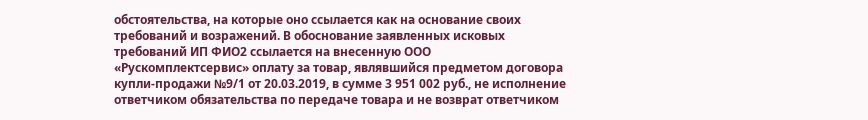обстоятельства, на которые оно ссылается как на основание своих требований и возражений. В обоснование заявленных исковых требований ИП ФИО2 ссылается на внесенную ООО «Рускомплектсервис» оплату за товар, являвшийся предметом договора купли-продажи №9/1 от 20.03.2019, в сумме 3 951 002 руб., не исполнение ответчиком обязательства по передаче товара и не возврат ответчиком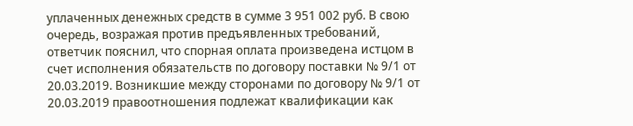уплаченных денежных средств в сумме 3 951 002 руб. В свою очередь, возражая против предъявленных требований, ответчик пояснил, что спорная оплата произведена истцом в счет исполнения обязательств по договору поставки № 9/1 от 20.03.2019. Возникшие между сторонами по договору № 9/1 от 20.03.2019 правоотношения подлежат квалификации как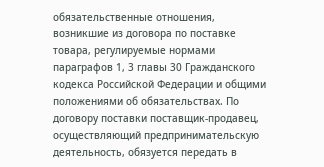обязательственные отношения, возникшие из договора по поставке товара, регулируемые нормами параграфов 1, 3 главы 30 Гражданского кодекса Российской Федерации и общими положениями об обязательствах. По договору поставки поставщик-продавец, осуществляющий предпринимательскую деятельность, обязуется передать в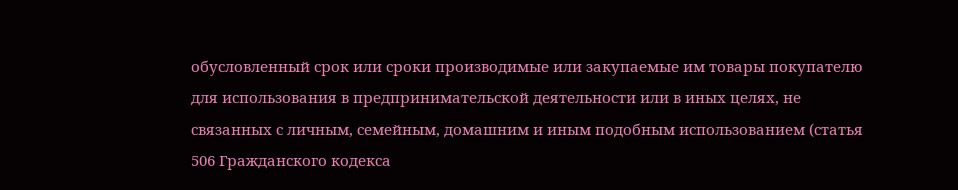обусловленный срок или сроки производимые или закупаемые им товары покупателю для использования в предпринимательской деятельности или в иных целях, не связанных с личным, семейным, домашним и иным подобным использованием (статья 506 Гражданского кодекса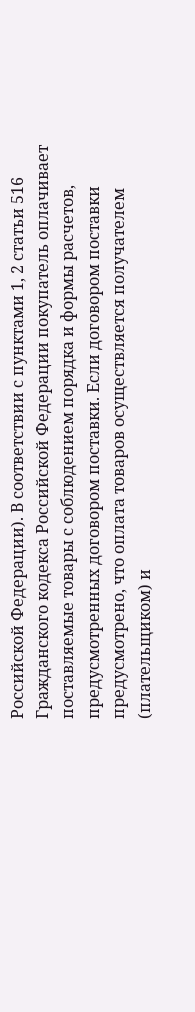Российской Федерации). В соответствии с пунктами 1, 2 статьи 516 Гражданского кодекса Российской Федерации покупатель оплачивает поставляемые товары с соблюдением порядка и формы расчетов, предусмотренных договором поставки. Если договором поставки предусмотрено, что оплата товаров осуществляется получателем (плательщиком) и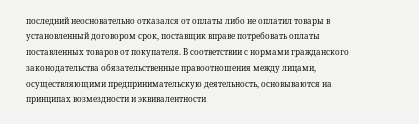последний неосновательно отказался от оплаты либо не оплатил товары в установленный договором срок, поставщик вправе потребовать оплаты поставленных товаров от покупателя. В соответствии с нормами гражданского законодательства обязательственные правоотношения между лицами, осуществляющими предпринимательскую деятельность, основываются на принципах возмездности и эквивалентности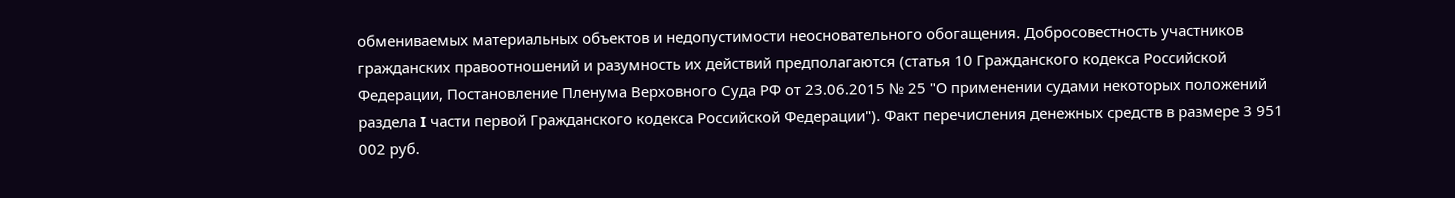обмениваемых материальных объектов и недопустимости неосновательного обогащения. Добросовестность участников гражданских правоотношений и разумность их действий предполагаются (статья 10 Гражданского кодекса Российской Федерации, Постановление Пленума Верховного Суда РФ от 23.06.2015 № 25 "О применении судами некоторых положений раздела I части первой Гражданского кодекса Российской Федерации"). Факт перечисления денежных средств в размере 3 951 002 руб.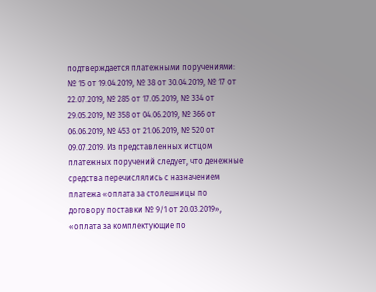подтверждается платежными поручениями: № 15 от 19.04.2019, № 38 от 30.04.2019, № 17 от 22.07.2019, № 285 от 17.05.2019, № 334 от 29.05.2019, № 358 от 04.06.2019, № 366 от 06.06.2019, № 453 от 21.06.2019, № 520 от 09.07.2019. Из представленных истцом платежных поручений следует, что денежные средства перечислялись с назначением платежа «оплата за столешницы по договору поставки № 9/1 от 20.03.2019», «оплата за комплектующие по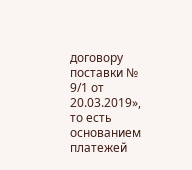договору поставки № 9/1 от 20.03.2019», то есть основанием платежей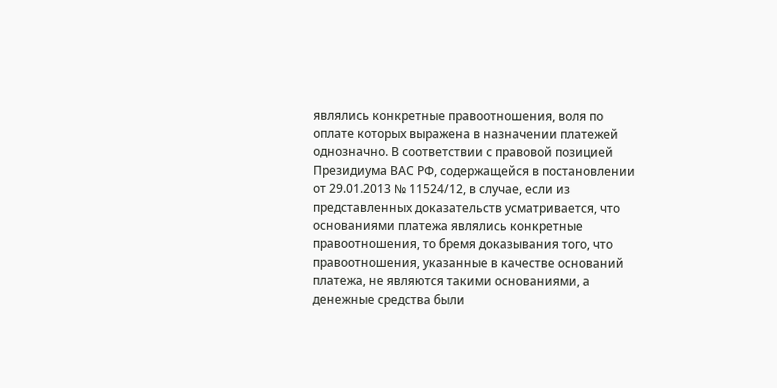являлись конкретные правоотношения, воля по оплате которых выражена в назначении платежей однозначно. В соответствии с правовой позицией Президиума ВАС РФ, содержащейся в постановлении от 29.01.2013 № 11524/12, в случае, если из представленных доказательств усматривается, что основаниями платежа являлись конкретные правоотношения, то бремя доказывания того, что правоотношения, указанные в качестве оснований платежа, не являются такими основаниями, а денежные средства были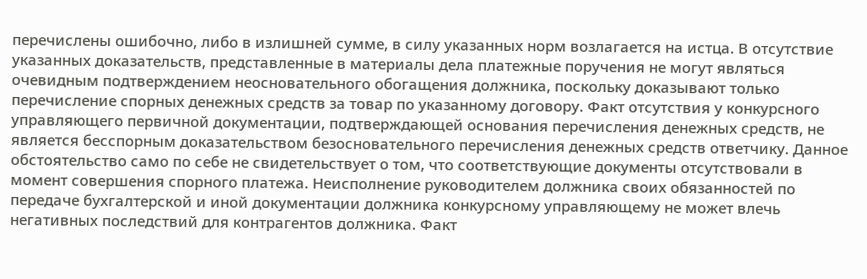перечислены ошибочно, либо в излишней сумме, в силу указанных норм возлагается на истца. В отсутствие указанных доказательств, представленные в материалы дела платежные поручения не могут являться очевидным подтверждением неосновательного обогащения должника, поскольку доказывают только перечисление спорных денежных средств за товар по указанному договору. Факт отсутствия у конкурсного управляющего первичной документации, подтверждающей основания перечисления денежных средств, не является бесспорным доказательством безосновательного перечисления денежных средств ответчику. Данное обстоятельство само по себе не свидетельствует о том, что соответствующие документы отсутствовали в момент совершения спорного платежа. Неисполнение руководителем должника своих обязанностей по передаче бухгалтерской и иной документации должника конкурсному управляющему не может влечь негативных последствий для контрагентов должника. Факт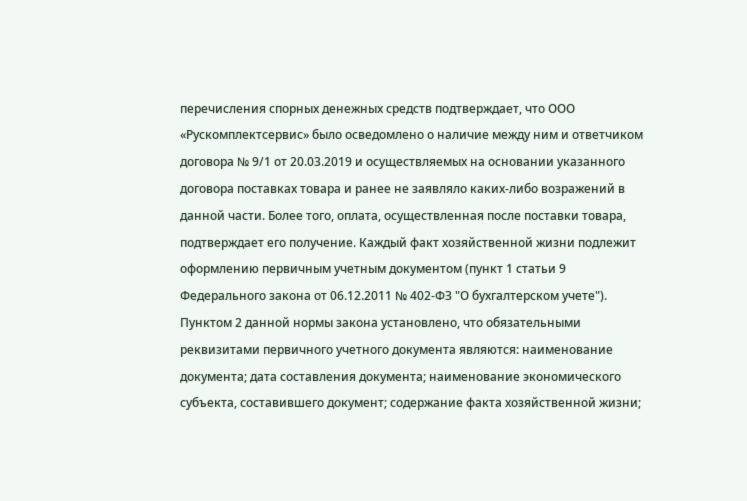перечисления спорных денежных средств подтверждает, что ООО «Рускомплектсервис» было осведомлено о наличие между ним и ответчиком договора № 9/1 от 20.03.2019 и осуществляемых на основании указанного договора поставках товара и ранее не заявляло каких-либо возражений в данной части. Более того, оплата, осуществленная после поставки товара, подтверждает его получение. Каждый факт хозяйственной жизни подлежит оформлению первичным учетным документом (пункт 1 статьи 9 Федерального закона от 06.12.2011 № 402-ФЗ "О бухгалтерском учете"). Пунктом 2 данной нормы закона установлено, что обязательными реквизитами первичного учетного документа являются: наименование документа; дата составления документа; наименование экономического субъекта, составившего документ; содержание факта хозяйственной жизни;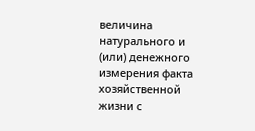величина натурального и (или) денежного измерения факта хозяйственной жизни с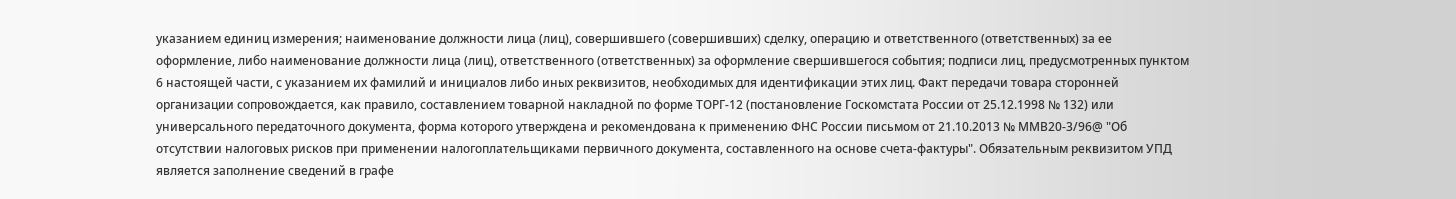указанием единиц измерения; наименование должности лица (лиц), совершившего (совершивших) сделку, операцию и ответственного (ответственных) за ее оформление, либо наименование должности лица (лиц), ответственного (ответственных) за оформление свершившегося события; подписи лиц, предусмотренных пунктом 6 настоящей части, с указанием их фамилий и инициалов либо иных реквизитов, необходимых для идентификации этих лиц. Факт передачи товара сторонней организации сопровождается, как правило, составлением товарной накладной по форме ТОРГ-12 (постановление Госкомстата России от 25.12.1998 № 132) или универсального передаточного документа, форма которого утверждена и рекомендована к применению ФНС России письмом от 21.10.2013 № ММВ20-3/96@ "Об отсутствии налоговых рисков при применении налогоплательщиками первичного документа, составленного на основе счета-фактуры". Обязательным реквизитом УПД является заполнение сведений в графе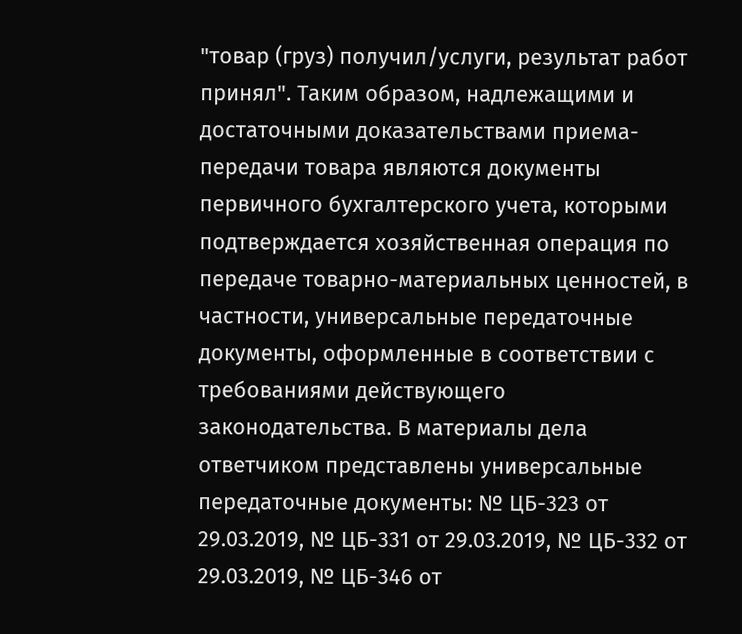"товар (груз) получил/услуги, результат работ принял". Таким образом, надлежащими и достаточными доказательствами приема-передачи товара являются документы первичного бухгалтерского учета, которыми подтверждается хозяйственная операция по передаче товарно-материальных ценностей, в частности, универсальные передаточные документы, оформленные в соответствии с требованиями действующего законодательства. В материалы дела ответчиком представлены универсальные передаточные документы: № ЦБ-323 от 29.03.2019, № ЦБ-331 от 29.03.2019, № ЦБ-332 от 29.03.2019, № ЦБ-346 от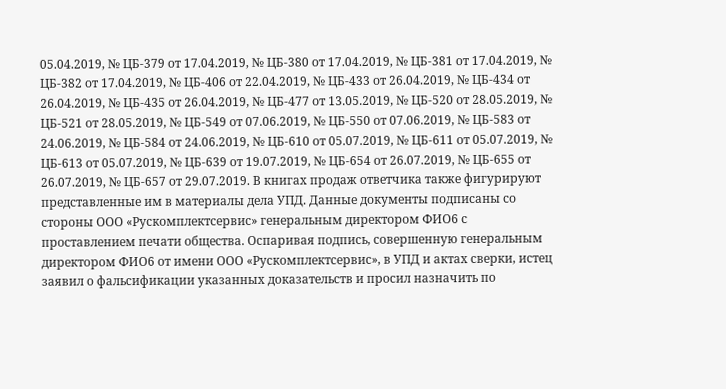05.04.2019, № ЦБ-379 от 17.04.2019, № ЦБ-380 от 17.04.2019, № ЦБ-381 от 17.04.2019, № ЦБ-382 от 17.04.2019, № ЦБ-406 от 22.04.2019, № ЦБ-433 от 26.04.2019, № ЦБ-434 от 26.04.2019, № ЦБ-435 от 26.04.2019, № ЦБ-477 от 13.05.2019, № ЦБ-520 от 28.05.2019, № ЦБ-521 от 28.05.2019, № ЦБ-549 от 07.06.2019, № ЦБ-550 от 07.06.2019, № ЦБ-583 от 24.06.2019, № ЦБ-584 от 24.06.2019, № ЦБ-610 от 05.07.2019, № ЦБ-611 от 05.07.2019, № ЦБ-613 от 05.07.2019, № ЦБ-639 от 19.07.2019, № ЦБ-654 от 26.07.2019, № ЦБ-655 от 26.07.2019, № ЦБ-657 от 29.07.2019. В книгах продаж ответчика также фигурируют представленные им в материалы дела УПД. Данные документы подписаны со стороны ООО «Рускомплектсервис» генеральным директором ФИО6 с проставлением печати общества. Оспаривая подпись, совершенную генеральным директором ФИО6 от имени ООО «Рускомплектсервис», в УПД и актах сверки, истец заявил о фальсификации указанных доказательств и просил назначить по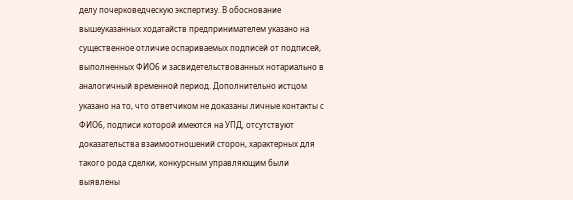делу почерковедческую экспертизу. В обоснование вышеуказанных ходатайств предпринимателем указано на существенное отличие оспариваемых подписей от подписей, выполненных ФИО6 и засвидетельствованных нотариально в аналогичный временной период. Дополнительно истцом указано на то, что ответчиком не доказаны личные контакты с ФИО6, подписи которой имеются на УПД, отсутствуют доказательства взаимоотношений сторон, характерных для такого рода сделки, конкурсным управляющим были выявлены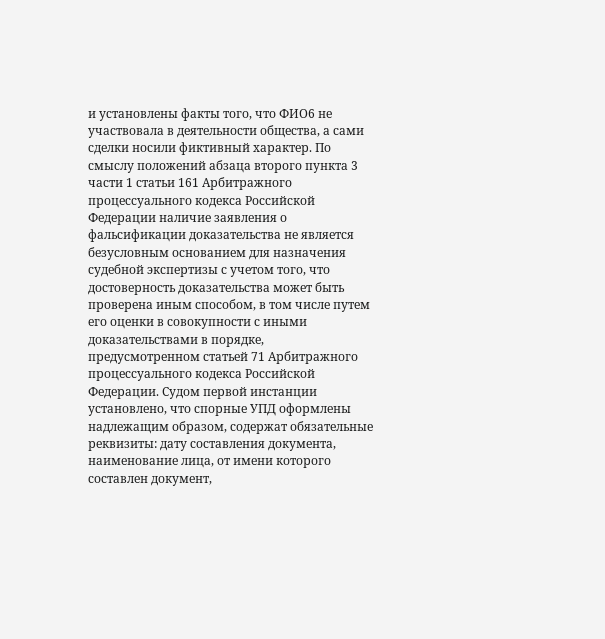и установлены факты того, что ФИО6 не участвовала в деятельности общества, а сами сделки носили фиктивный характер. По смыслу положений абзаца второго пункта 3 части 1 статьи 161 Арбитражного процессуального кодекса Российской Федерации наличие заявления о фальсификации доказательства не является безусловным основанием для назначения судебной экспертизы с учетом того, что достоверность доказательства может быть проверена иным способом, в том числе путем его оценки в совокупности с иными доказательствами в порядке, предусмотренном статьей 71 Арбитражного процессуального кодекса Российской Федерации. Судом первой инстанции установлено, что спорные УПД оформлены надлежащим образом, содержат обязательные реквизиты: дату составления документа, наименование лица, от имени которого составлен документ,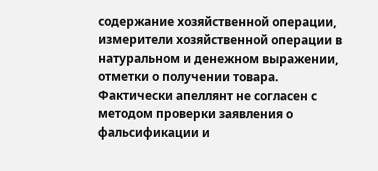содержание хозяйственной операции, измерители хозяйственной операции в натуральном и денежном выражении, отметки о получении товара. Фактически апеллянт не согласен с методом проверки заявления о фальсификации и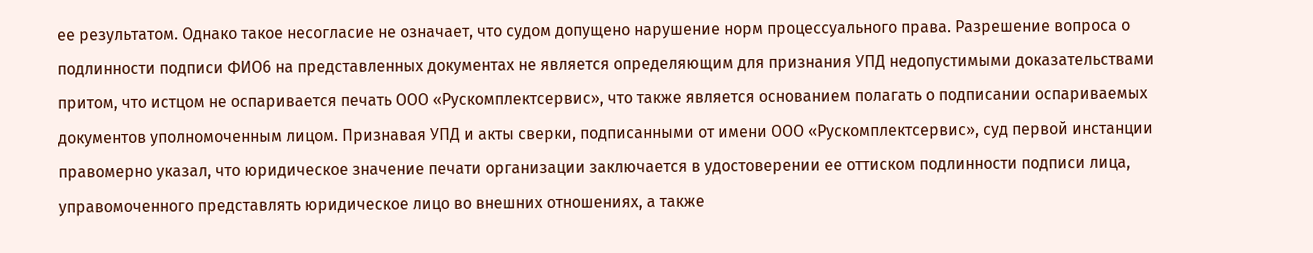ее результатом. Однако такое несогласие не означает, что судом допущено нарушение норм процессуального права. Разрешение вопроса о подлинности подписи ФИО6 на представленных документах не является определяющим для признания УПД недопустимыми доказательствами притом, что истцом не оспаривается печать ООО «Рускомплектсервис», что также является основанием полагать о подписании оспариваемых документов уполномоченным лицом. Признавая УПД и акты сверки, подписанными от имени ООО «Рускомплектсервис», суд первой инстанции правомерно указал, что юридическое значение печати организации заключается в удостоверении ее оттиском подлинности подписи лица, управомоченного представлять юридическое лицо во внешних отношениях, а также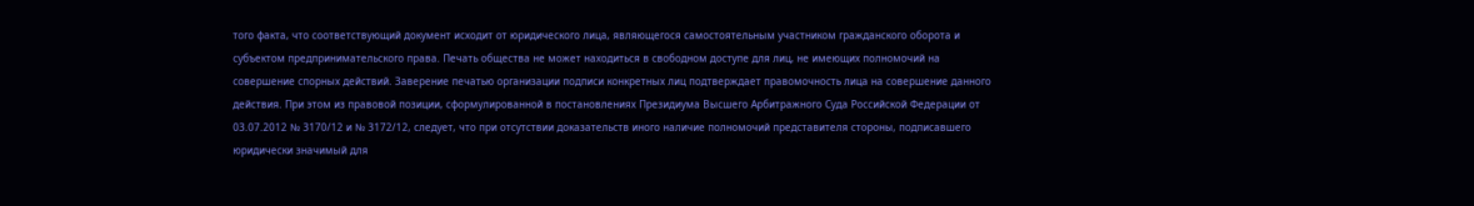того факта, что соответствующий документ исходит от юридического лица, являющегося самостоятельным участником гражданского оборота и субъектом предпринимательского права. Печать общества не может находиться в свободном доступе для лиц, не имеющих полномочий на совершение спорных действий. Заверение печатью организации подписи конкретных лиц подтверждает правомочность лица на совершение данного действия. При этом из правовой позиции, сформулированной в постановлениях Президиума Высшего Арбитражного Суда Российской Федерации от 03.07.2012 № 3170/12 и № 3172/12, следует, что при отсутствии доказательств иного наличие полномочий представителя стороны, подписавшего юридически значимый для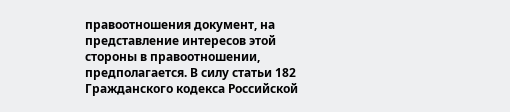правоотношения документ, на представление интересов этой стороны в правоотношении, предполагается. В силу статьи 182 Гражданского кодекса Российской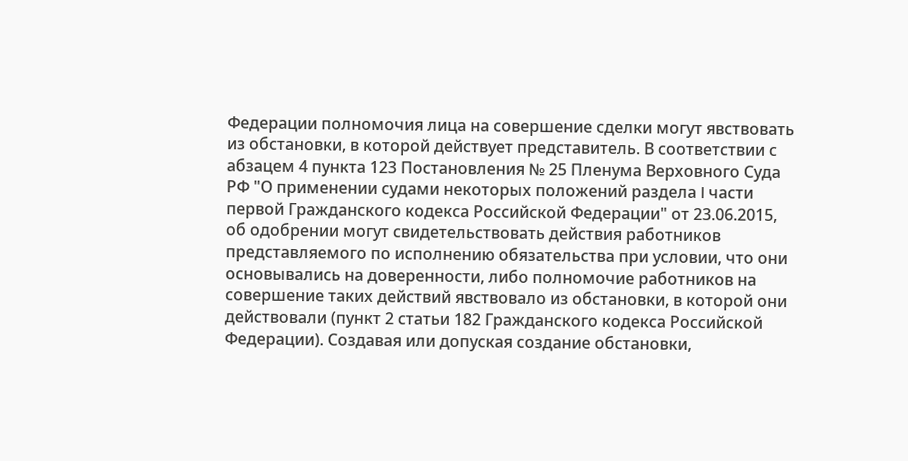Федерации полномочия лица на совершение сделки могут явствовать из обстановки, в которой действует представитель. В соответствии с абзацем 4 пункта 123 Постановления № 25 Пленума Верховного Суда РФ "О применении судами некоторых положений раздела I части первой Гражданского кодекса Российской Федерации" от 23.06.2015, об одобрении могут свидетельствовать действия работников представляемого по исполнению обязательства при условии, что они основывались на доверенности, либо полномочие работников на совершение таких действий явствовало из обстановки, в которой они действовали (пункт 2 статьи 182 Гражданского кодекса Российской Федерации). Создавая или допуская создание обстановки,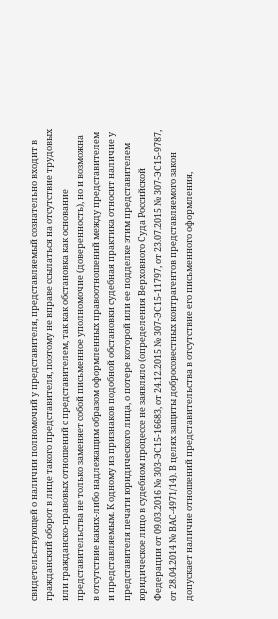свидетельствующей о наличии полномочий у представителя, представляемый сознательно входит в гражданский оборот в лице такого представителя, поэтому не вправе ссылаться на отсутствие трудовых или гражданско-правовых отношений с представителем, так как обстановка как основание представительства не только заменяет собой письменное уполномочие (доверенность), но и возможна в отсутствие каких-либо надлежащим образом оформленных правоотношений между представителем и представляемым. К одному из признаков подобной обстановки судебная практика относит наличие у представителя печати юридического лица, о потере которой или ее подделке этим представителем юридическое лицо в судебном процессе не заявляло (определения Верховного Суда Российской Федерации от 09.03.2016 № 303-ЭС15-16683, от 24.12.2015 № 307-ЭС15-11797, от 23.07.2015 № 307-ЭС15-9787, от 28.04.2014 № ВАС-4971/14). В целях защиты добросовестных контрагентов представляемого закон допускает наличие отношений представительства в отсутствие его письменного оформления,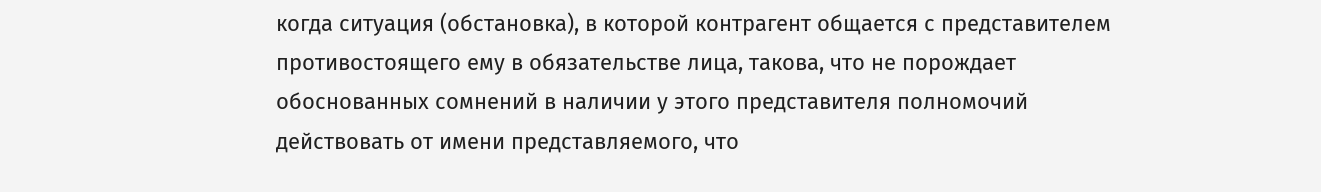когда ситуация (обстановка), в которой контрагент общается с представителем противостоящего ему в обязательстве лица, такова, что не порождает обоснованных сомнений в наличии у этого представителя полномочий действовать от имени представляемого, что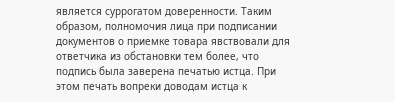является суррогатом доверенности. Таким образом, полномочия лица при подписании документов о приемке товара явствовали для ответчика из обстановки тем более, что подпись была заверена печатью истца. При этом печать вопреки доводам истца к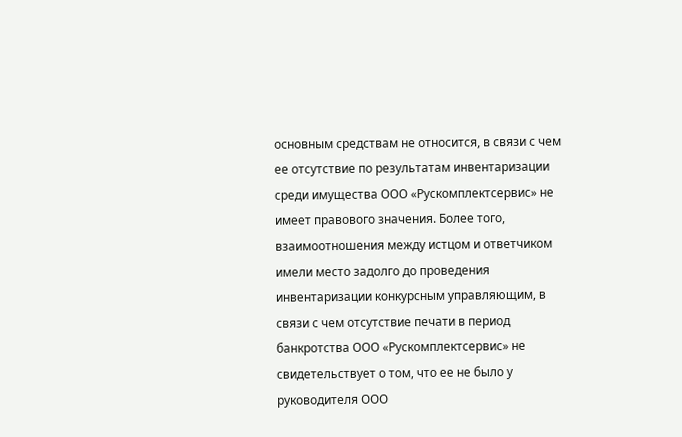основным средствам не относится, в связи с чем ее отсутствие по результатам инвентаризации среди имущества ООО «Рускомплектсервис» не имеет правового значения. Более того, взаимоотношения между истцом и ответчиком имели место задолго до проведения инвентаризации конкурсным управляющим, в связи с чем отсутствие печати в период банкротства ООО «Рускомплектсервис» не свидетельствует о том, что ее не было у руководителя ООО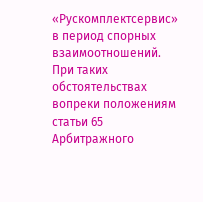«Рускомплектсервис» в период спорных взаимоотношений. При таких обстоятельствах вопреки положениям статьи 65 Арбитражного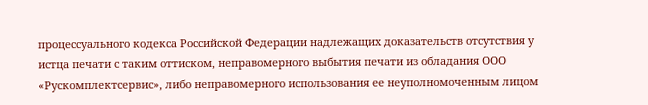процессуального кодекса Российской Федерации надлежащих доказательств отсутствия у истца печати с таким оттиском, неправомерного выбытия печати из обладания ООО «Рускомплектсервис», либо неправомерного использования ее неуполномоченным лицом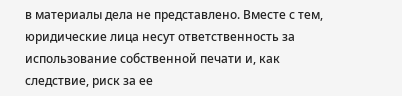в материалы дела не представлено. Вместе с тем, юридические лица несут ответственность за использование собственной печати и, как следствие, риск за ее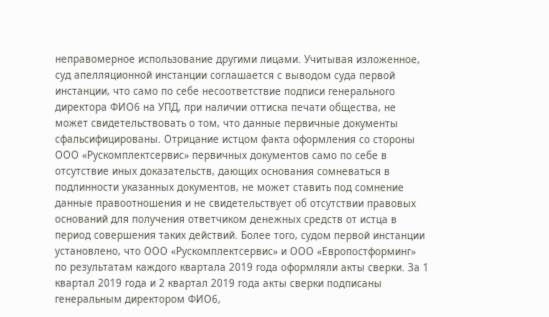неправомерное использование другими лицами. Учитывая изложенное, суд апелляционной инстанции соглашается с выводом суда первой инстанции, что само по себе несоответствие подписи генерального директора ФИО6 на УПД, при наличии оттиска печати общества, не может свидетельствовать о том, что данные первичные документы сфальсифицированы. Отрицание истцом факта оформления со стороны ООО «Рускомплектсервис» первичных документов само по себе в отсутствие иных доказательств, дающих основания сомневаться в подлинности указанных документов, не может ставить под сомнение данные правоотношения и не свидетельствует об отсутствии правовых оснований для получения ответчиком денежных средств от истца в период совершения таких действий. Более того, судом первой инстанции установлено, что ООО «Рускомплектсервис» и ООО «Европостформинг» по результатам каждого квартала 2019 года оформляли акты сверки. За 1 квартал 2019 года и 2 квартал 2019 года акты сверки подписаны генеральным директором ФИО6,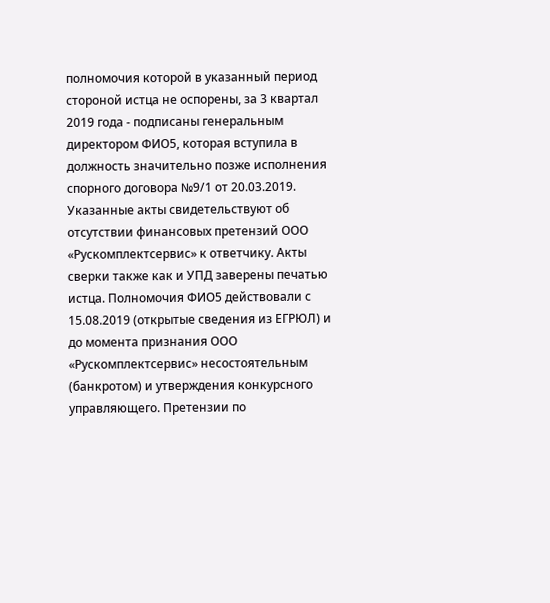полномочия которой в указанный период стороной истца не оспорены, за 3 квартал 2019 года - подписаны генеральным директором ФИО5, которая вступила в должность значительно позже исполнения спорного договора №9/1 от 20.03.2019. Указанные акты свидетельствуют об отсутствии финансовых претензий ООО «Рускомплектсервис» к ответчику. Акты сверки также как и УПД заверены печатью истца. Полномочия ФИО5 действовали с 15.08.2019 (открытые сведения из ЕГРЮЛ) и до момента признания ООО «Рускомплектсервис» несостоятельным (банкротом) и утверждения конкурсного управляющего. Претензии по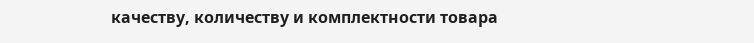качеству, количеству и комплектности товара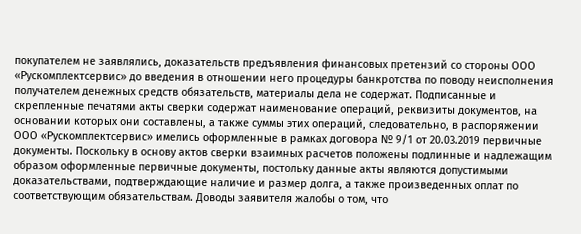покупателем не заявлялись, доказательств предъявления финансовых претензий со стороны ООО «Рускомплектсервис» до введения в отношении него процедуры банкротства по поводу неисполнения получателем денежных средств обязательств, материалы дела не содержат. Подписанные и скрепленные печатями акты сверки содержат наименование операций, реквизиты документов, на основании которых они составлены, а также суммы этих операций, следовательно, в распоряжении ООО «Рускомплектсервис» имелись оформленные в рамках договора № 9/1 от 20.03.2019 первичные документы. Поскольку в основу актов сверки взаимных расчетов положены подлинные и надлежащим образом оформленные первичные документы, постольку данные акты являются допустимыми доказательствами, подтверждающие наличие и размер долга, а также произведенных оплат по соответствующим обязательствам. Доводы заявителя жалобы о том, что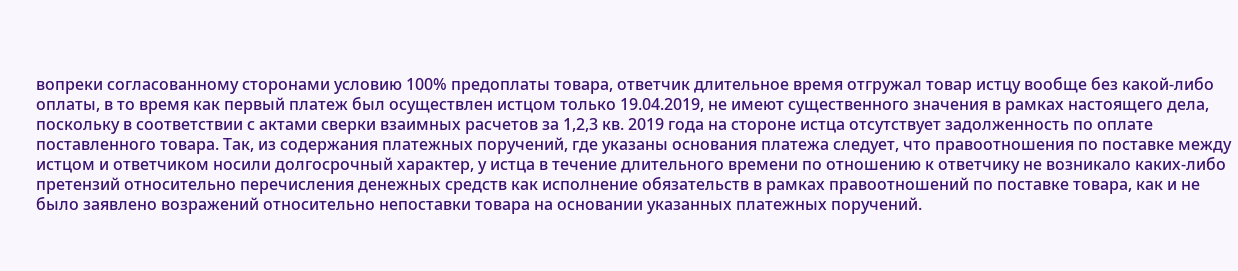вопреки согласованному сторонами условию 100% предоплаты товара, ответчик длительное время отгружал товар истцу вообще без какой-либо оплаты, в то время как первый платеж был осуществлен истцом только 19.04.2019, не имеют существенного значения в рамках настоящего дела, поскольку в соответствии с актами сверки взаимных расчетов за 1,2,3 кв. 2019 года на стороне истца отсутствует задолженность по оплате поставленного товара. Так, из содержания платежных поручений, где указаны основания платежа следует, что правоотношения по поставке между истцом и ответчиком носили долгосрочный характер, у истца в течение длительного времени по отношению к ответчику не возникало каких-либо претензий относительно перечисления денежных средств как исполнение обязательств в рамках правоотношений по поставке товара, как и не было заявлено возражений относительно непоставки товара на основании указанных платежных поручений.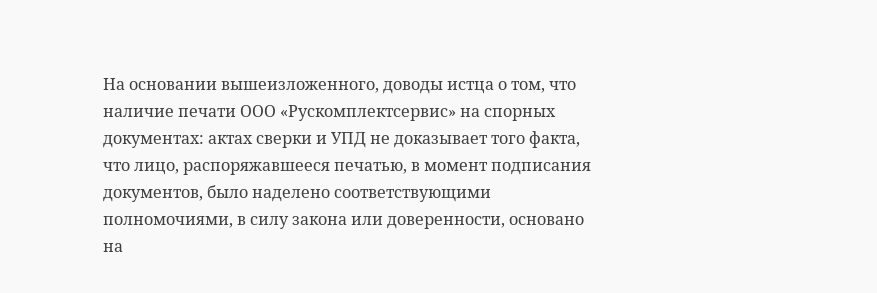На основании вышеизложенного, доводы истца о том, что наличие печати ООО «Рускомплектсервис» на спорных документах: актах сверки и УПД не доказывает того факта, что лицо, распоряжавшееся печатью, в момент подписания документов, было наделено соответствующими полномочиями, в силу закона или доверенности, основано на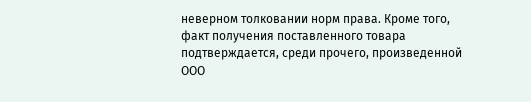неверном толковании норм права. Кроме того, факт получения поставленного товара подтверждается, среди прочего, произведенной ООО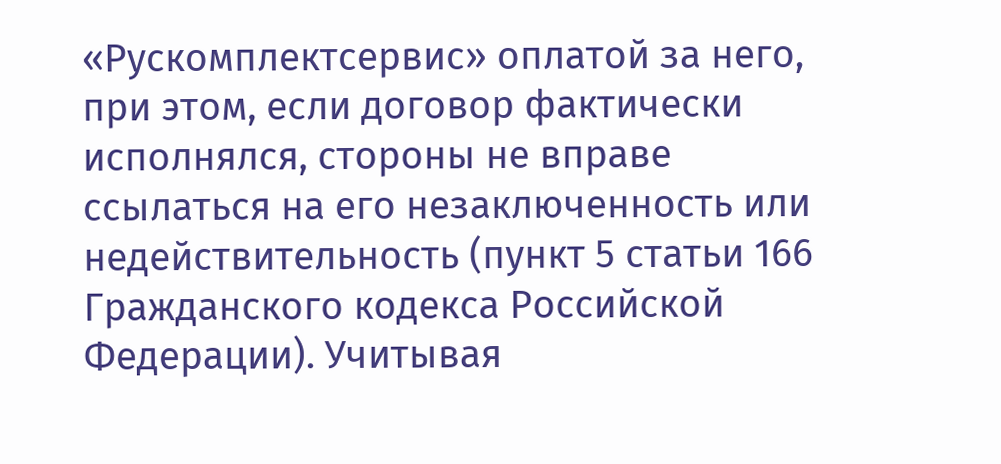«Рускомплектсервис» оплатой за него, при этом, если договор фактически исполнялся, стороны не вправе ссылаться на его незаключенность или недействительность (пункт 5 статьи 166 Гражданского кодекса Российской Федерации). Учитывая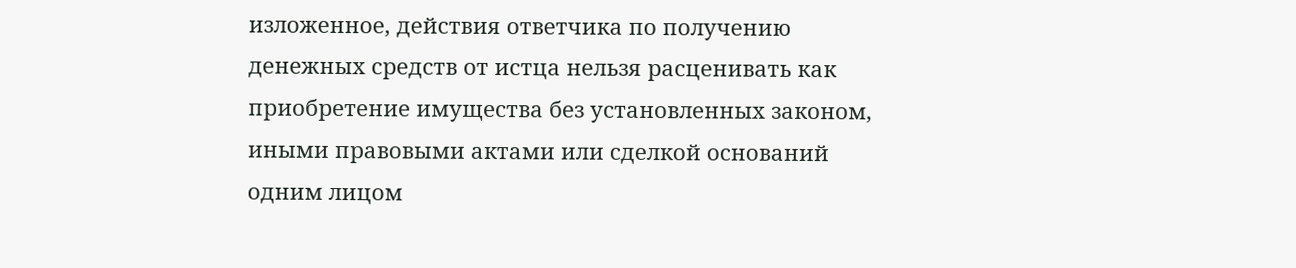изложенное, действия ответчика по получению денежных средств от истца нельзя расценивать как приобретение имущества без установленных законом, иными правовыми актами или сделкой оснований одним лицом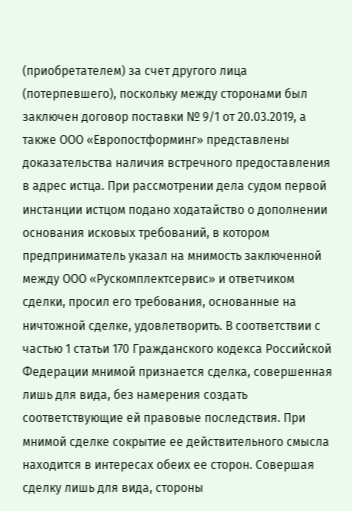(приобретателем) за счет другого лица (потерпевшего), поскольку между сторонами был заключен договор поставки № 9/1 от 20.03.2019, а также ООО «Европостформинг» представлены доказательства наличия встречного предоставления в адрес истца. При рассмотрении дела судом первой инстанции истцом подано ходатайство о дополнении основания исковых требований, в котором предприниматель указал на мнимость заключенной между ООО «Рускомплектсервис» и ответчиком сделки, просил его требования, основанные на ничтожной сделке, удовлетворить. В соответствии с частью 1 статьи 170 Гражданского кодекса Российской Федерации мнимой признается сделка, совершенная лишь для вида, без намерения создать соответствующие ей правовые последствия. При мнимой сделке сокрытие ее действительного смысла находится в интересах обеих ее сторон. Совершая сделку лишь для вида, стороны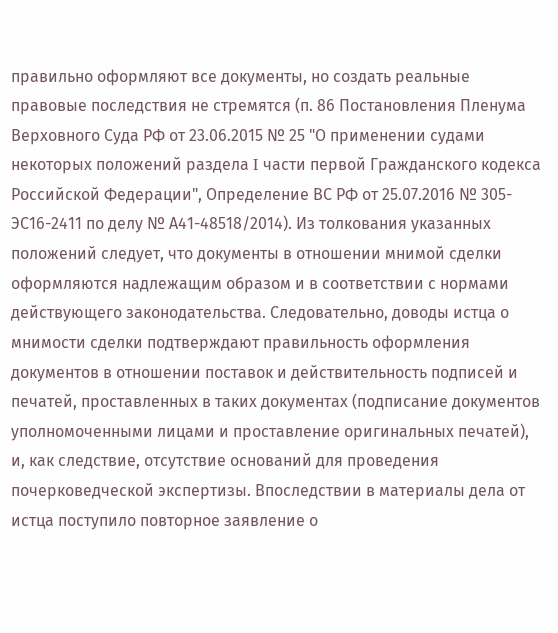правильно оформляют все документы, но создать реальные правовые последствия не стремятся (п. 86 Постановления Пленума Верховного Суда РФ от 23.06.2015 № 25 "О применении судами некоторых положений раздела I части первой Гражданского кодекса Российской Федерации", Определение ВС РФ от 25.07.2016 № 305-ЭС16-2411 по делу № А41-48518/2014). Из толкования указанных положений следует, что документы в отношении мнимой сделки оформляются надлежащим образом и в соответствии с нормами действующего законодательства. Следовательно, доводы истца о мнимости сделки подтверждают правильность оформления документов в отношении поставок и действительность подписей и печатей, проставленных в таких документах (подписание документов уполномоченными лицами и проставление оригинальных печатей), и, как следствие, отсутствие оснований для проведения почерковедческой экспертизы. Впоследствии в материалы дела от истца поступило повторное заявление о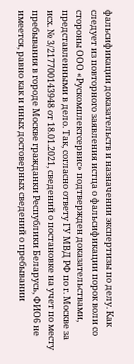фальсификации доказательств и назначении экспертизы по делу. Как следует из повторного заявления истца о фальсификации порок воли со стороны ООО «Рускомплектсервис» подтвержден доказательствами, представленными в дело. Так, согласно ответу ГУ МВД РФ по г. Москве за исх. № 3/217700143948 от 18.01.2021, сведений о постановке на учет по месту пребывания в городе Москве гражданки Республики Беларусь, ФИО6 не имеется, равно как и иных достоверных сведений о пребывании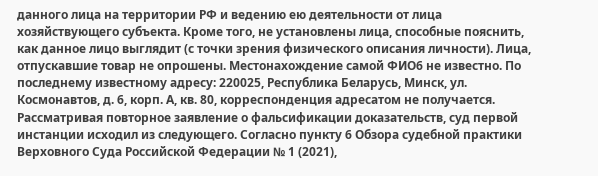данного лица на территории РФ и ведению ею деятельности от лица хозяйствующего субъекта. Кроме того, не установлены лица, способные пояснить, как данное лицо выглядит (с точки зрения физического описания личности). Лица, отпускавшие товар не опрошены. Местонахождение самой ФИО6 не известно. По последнему известному адресу: 220025, Республика Беларусь, Минск, ул. Космонавтов, д. 6, корп. А, кв. 80, корреспонденция адресатом не получается. Рассматривая повторное заявление о фальсификации доказательств, суд первой инстанции исходил из следующего. Согласно пункту 6 Обзора судебной практики Верховного Суда Российской Федерации № 1 (2021),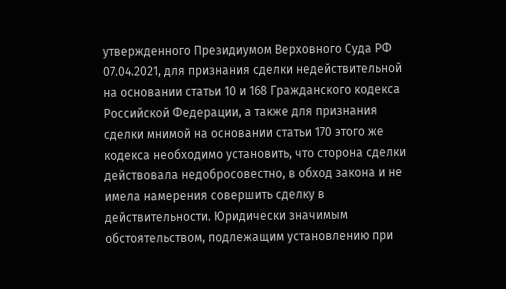утвержденного Президиумом Верховного Суда РФ 07.04.2021, для признания сделки недействительной на основании статьи 10 и 168 Гражданского кодекса Российской Федерации, а также для признания сделки мнимой на основании статьи 170 этого же кодекса необходимо установить, что сторона сделки действовала недобросовестно, в обход закона и не имела намерения совершить сделку в действительности. Юридически значимым обстоятельством, подлежащим установлению при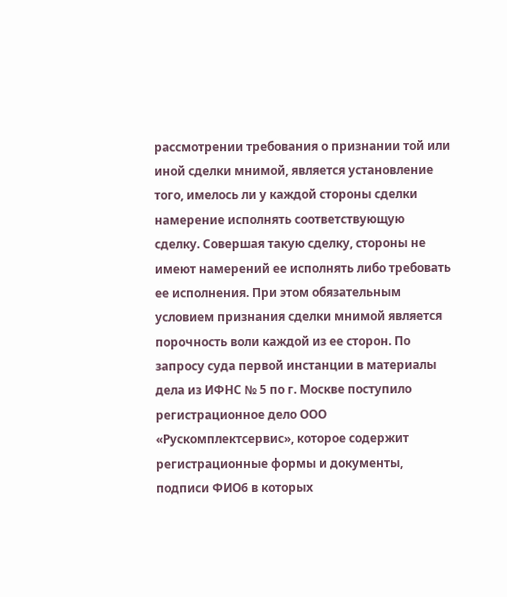рассмотрении требования о признании той или иной сделки мнимой, является установление того, имелось ли у каждой стороны сделки намерение исполнять соответствующую сделку. Совершая такую сделку, стороны не имеют намерений ее исполнять либо требовать ее исполнения. При этом обязательным условием признания сделки мнимой является порочность воли каждой из ее сторон. По запросу суда первой инстанции в материалы дела из ИФНС № 5 по г. Москве поступило регистрационное дело ООО «Рускомплектсервис», которое содержит регистрационные формы и документы, подписи ФИО6 в которых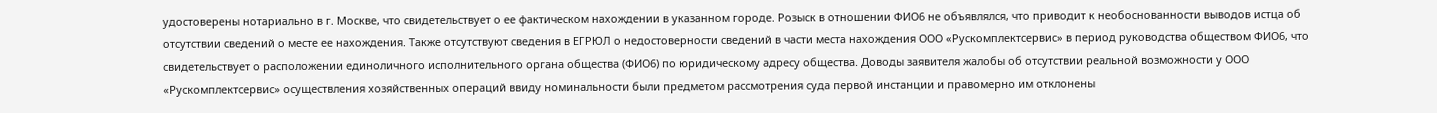удостоверены нотариально в г. Москве, что свидетельствует о ее фактическом нахождении в указанном городе. Розыск в отношении ФИО6 не объявлялся, что приводит к необоснованности выводов истца об отсутствии сведений о месте ее нахождения. Также отсутствуют сведения в ЕГРЮЛ о недостоверности сведений в части места нахождения ООО «Рускомплектсервис» в период руководства обществом ФИО6, что свидетельствует о расположении единоличного исполнительного органа общества (ФИО6) по юридическому адресу общества. Доводы заявителя жалобы об отсутствии реальной возможности у ООО «Рускомплектсервис» осуществления хозяйственных операций ввиду номинальности были предметом рассмотрения суда первой инстанции и правомерно им отклонены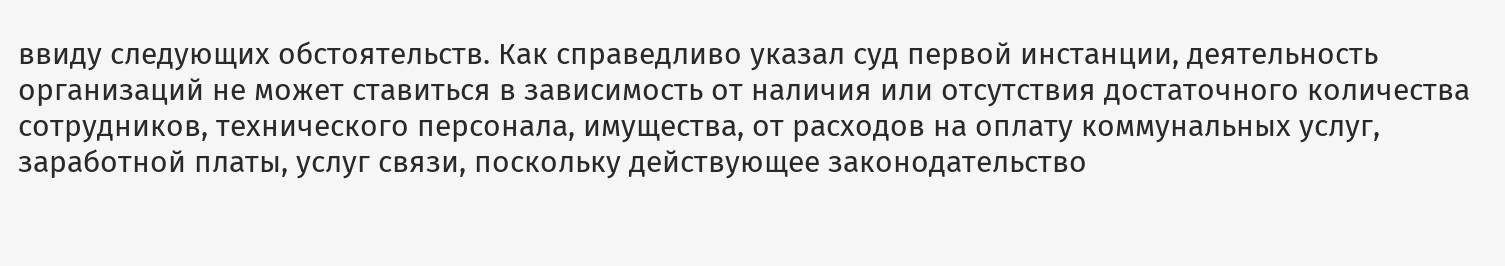ввиду следующих обстоятельств. Как справедливо указал суд первой инстанции, деятельность организаций не может ставиться в зависимость от наличия или отсутствия достаточного количества сотрудников, технического персонала, имущества, от расходов на оплату коммунальных услуг, заработной платы, услуг связи, поскольку действующее законодательство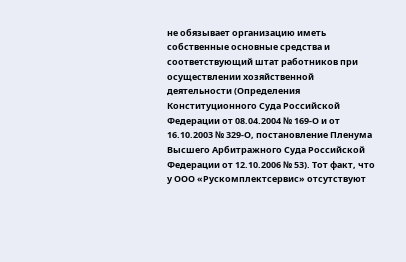не обязывает организацию иметь собственные основные средства и соответствующий штат работников при осуществлении хозяйственной деятельности (Определения Конституционного Суда Российской Федерации от 08.04.2004 № 169-О и от 16.10.2003 № 329-О, постановление Пленума Высшего Арбитражного Суда Российской Федерации от 12.10.2006 № 53). Тот факт, что у ООО «Рускомплектсервис» отсутствуют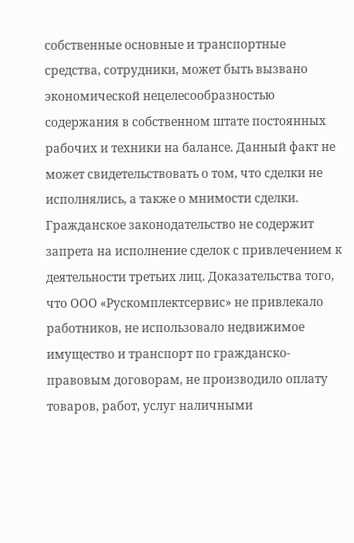собственные основные и транспортные средства, сотрудники, может быть вызвано экономической нецелесообразностью содержания в собственном штате постоянных рабочих и техники на балансе. Данный факт не может свидетельствовать о том, что сделки не исполнялись, а также о мнимости сделки. Гражданское законодательство не содержит запрета на исполнение сделок с привлечением к деятельности третьих лиц. Доказательства того, что ООО «Рускомплектсервис» не привлекало работников, не использовало недвижимое имущество и транспорт по гражданско-правовым договорам, не производило оплату товаров, работ, услуг наличными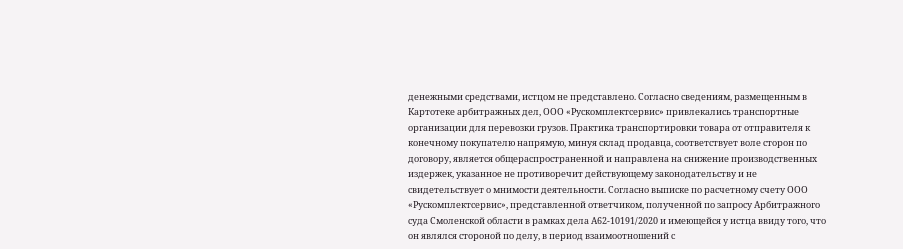денежными средствами, истцом не представлено. Согласно сведениям, размещенным в Картотеке арбитражных дел, ООО «Рускомплектсервис» привлекались транспортные организации для перевозки грузов. Практика транспортировки товара от отправителя к конечному покупателю напрямую, минуя склад продавца, соответствует воле сторон по договору, является общераспространенной и направлена на снижение производственных издержек, указанное не противоречит действующему законодательству и не свидетельствует о мнимости деятельности. Согласно выписке по расчетному счету ООО «Рускомплектсервис», представленной ответчиком, полученной по запросу Арбитражного суда Смоленской области в рамках дела А62-10191/2020 и имеющейся у истца ввиду того, что он являлся стороной по делу, в период взаимоотношений с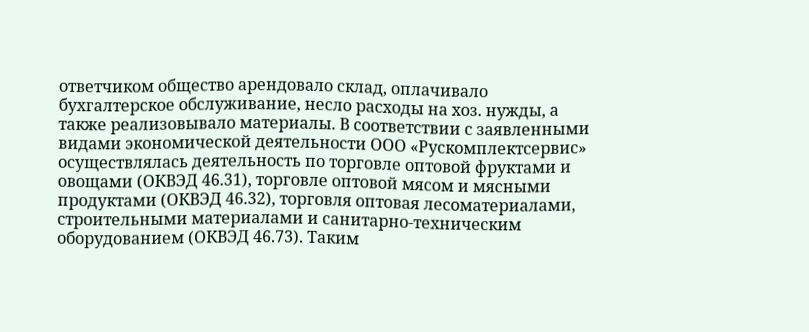ответчиком общество арендовало склад, оплачивало бухгалтерское обслуживание, несло расходы на хоз. нужды, а также реализовывало материалы. В соответствии с заявленными видами экономической деятельности ООО «Рускомплектсервис» осуществлялась деятельность по торговле оптовой фруктами и овощами (ОКВЭД 46.31), торговле оптовой мясом и мясными продуктами (ОКВЭД 46.32), торговля оптовая лесоматериалами, строительными материалами и санитарно-техническим оборудованием (ОКВЭД 46.73). Таким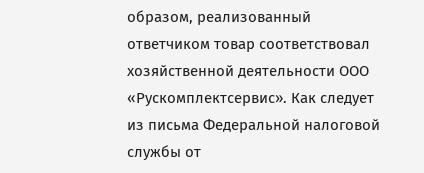образом, реализованный ответчиком товар соответствовал хозяйственной деятельности ООО «Рускомплектсервис». Как следует из письма Федеральной налоговой службы от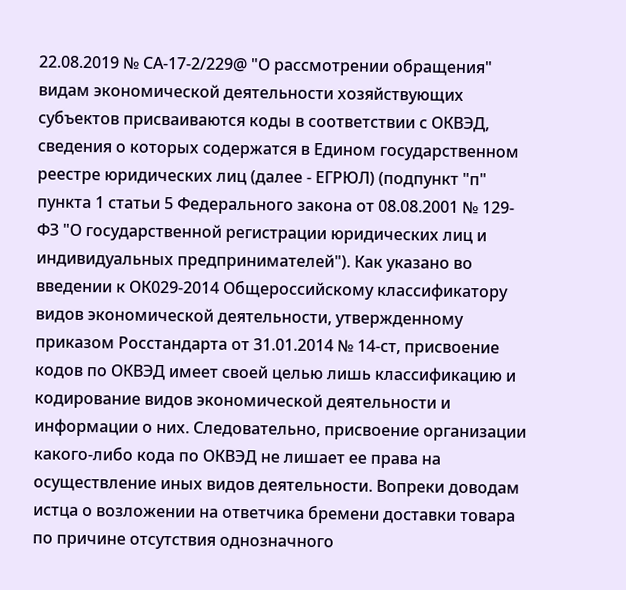22.08.2019 № СА-17-2/229@ "О рассмотрении обращения" видам экономической деятельности хозяйствующих субъектов присваиваются коды в соответствии с ОКВЭД, сведения о которых содержатся в Едином государственном реестре юридических лиц (далее - ЕГРЮЛ) (подпункт "п" пункта 1 статьи 5 Федерального закона от 08.08.2001 № 129-ФЗ "О государственной регистрации юридических лиц и индивидуальных предпринимателей"). Как указано во введении к ОК029-2014 Общероссийскому классификатору видов экономической деятельности, утвержденному приказом Росстандарта от 31.01.2014 № 14-ст, присвоение кодов по ОКВЭД имеет своей целью лишь классификацию и кодирование видов экономической деятельности и информации о них. Следовательно, присвоение организации какого-либо кода по ОКВЭД не лишает ее права на осуществление иных видов деятельности. Вопреки доводам истца о возложении на ответчика бремени доставки товара по причине отсутствия однозначного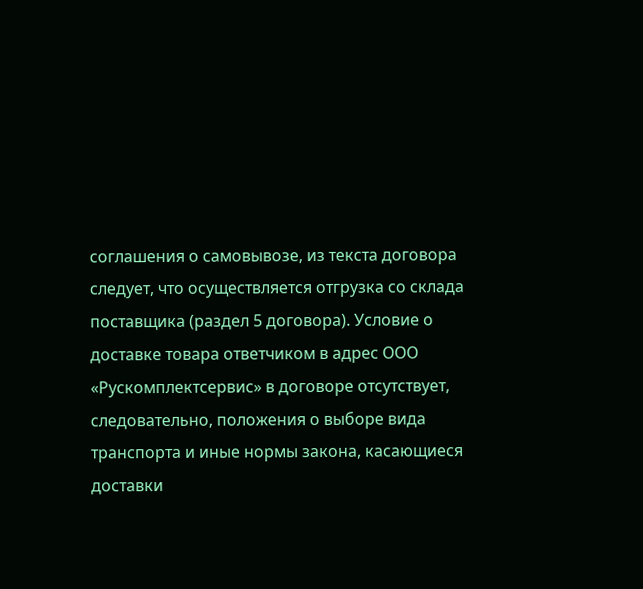соглашения о самовывозе, из текста договора следует, что осуществляется отгрузка со склада поставщика (раздел 5 договора). Условие о доставке товара ответчиком в адрес ООО «Рускомплектсервис» в договоре отсутствует, следовательно, положения о выборе вида транспорта и иные нормы закона, касающиеся доставки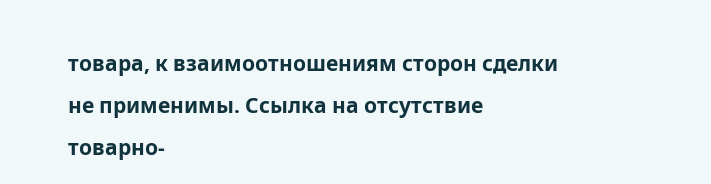товара, к взаимоотношениям сторон сделки не применимы. Ссылка на отсутствие товарно-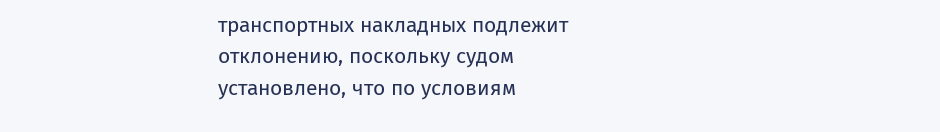транспортных накладных подлежит отклонению, поскольку судом установлено, что по условиям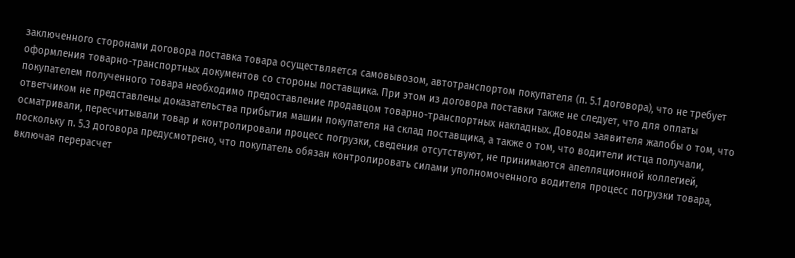заключенного сторонами договора поставка товара осуществляется самовывозом, автотранспортом покупателя (п. 5.1 договора), что не требует оформления товарно-транспортных документов со стороны поставщика. При этом из договора поставки также не следует, что для оплаты покупателем полученного товара необходимо предоставление продавцом товарно-транспортных накладных. Доводы заявителя жалобы о том, что ответчиком не представлены доказательства прибытия машин покупателя на склад поставщика, а также о том, что водители истца получали, осматривали, пересчитывали товар и контролировали процесс погрузки, сведения отсутствуют, не принимаются апелляционной коллегией, поскольку п. 5.3 договора предусмотрено, что покупатель обязан контролировать силами уполномоченного водителя процесс погрузки товара, включая перерасчет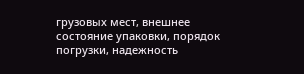грузовых мест, внешнее состояние упаковки, порядок погрузки, надежность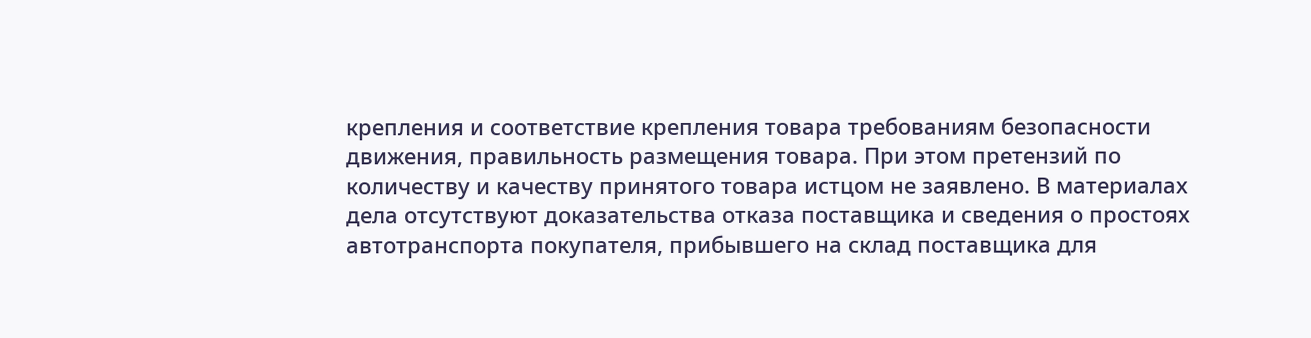крепления и соответствие крепления товара требованиям безопасности движения, правильность размещения товара. При этом претензий по количеству и качеству принятого товара истцом не заявлено. В материалах дела отсутствуют доказательства отказа поставщика и сведения о простоях автотранспорта покупателя, прибывшего на склад поставщика для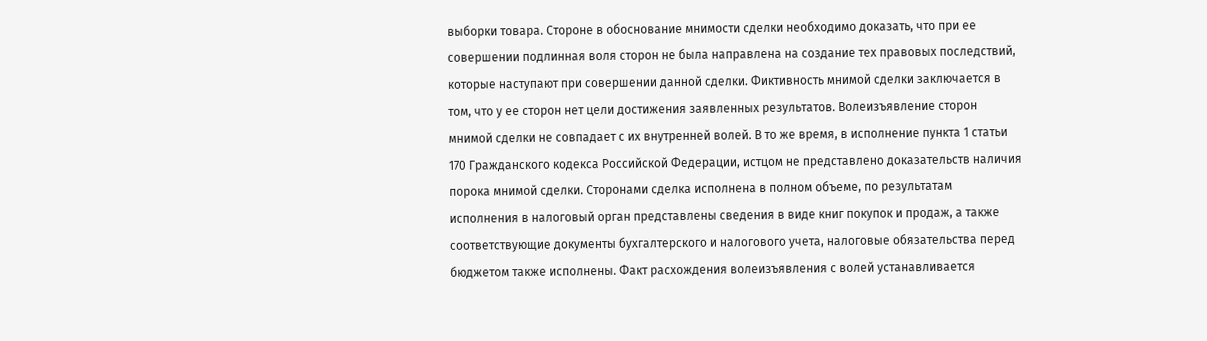выборки товара. Стороне в обоснование мнимости сделки необходимо доказать, что при ее совершении подлинная воля сторон не была направлена на создание тех правовых последствий, которые наступают при совершении данной сделки. Фиктивность мнимой сделки заключается в том, что у ее сторон нет цели достижения заявленных результатов. Волеизъявление сторон мнимой сделки не совпадает с их внутренней волей. В то же время, в исполнение пункта 1 статьи 170 Гражданского кодекса Российской Федерации, истцом не представлено доказательств наличия порока мнимой сделки. Сторонами сделка исполнена в полном объеме, по результатам исполнения в налоговый орган представлены сведения в виде книг покупок и продаж, а также соответствующие документы бухгалтерского и налогового учета, налоговые обязательства перед бюджетом также исполнены. Факт расхождения волеизъявления с волей устанавливается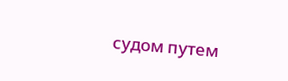судом путем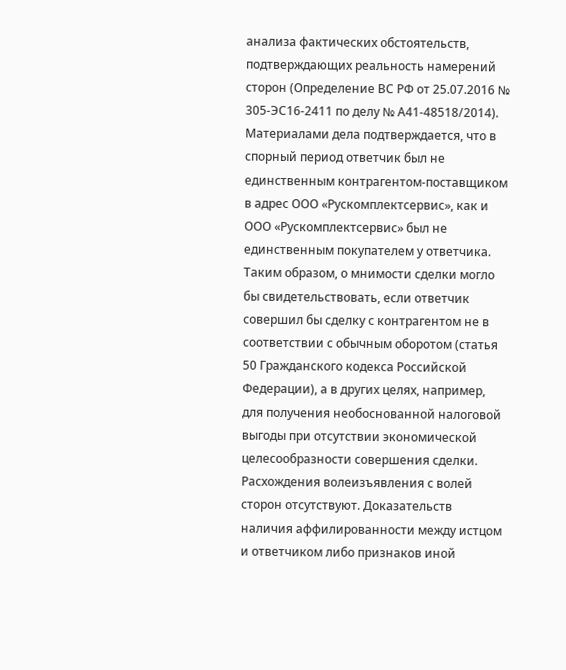анализа фактических обстоятельств, подтверждающих реальность намерений сторон (Определение ВС РФ от 25.07.2016 № 305-ЭС16-2411 по делу № А41-48518/2014). Материалами дела подтверждается, что в спорный период ответчик был не единственным контрагентом-поставщиком в адрес ООО «Рускомплектсервис», как и ООО «Рускомплектсервис» был не единственным покупателем у ответчика. Таким образом, о мнимости сделки могло бы свидетельствовать, если ответчик совершил бы сделку с контрагентом не в соответствии с обычным оборотом (статья 50 Гражданского кодекса Российской Федерации), а в других целях, например, для получения необоснованной налоговой выгоды при отсутствии экономической целесообразности совершения сделки. Расхождения волеизъявления с волей сторон отсутствуют. Доказательств наличия аффилированности между истцом и ответчиком либо признаков иной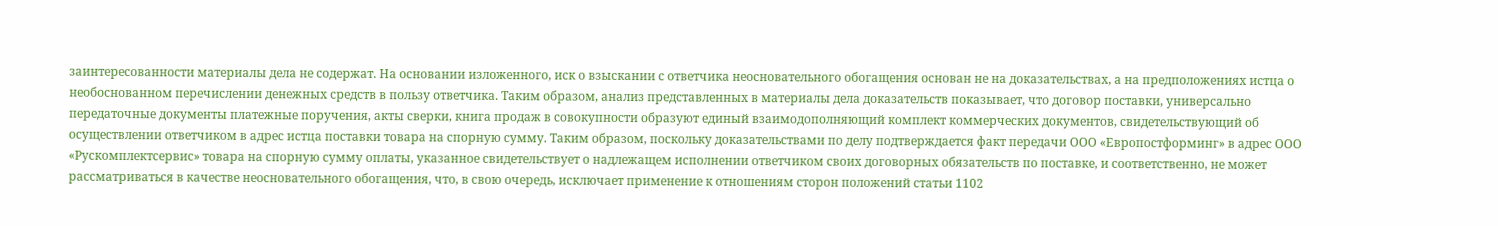заинтересованности материалы дела не содержат. На основании изложенного, иск о взыскании с ответчика неосновательного обогащения основан не на доказательствах, а на предположениях истца о необоснованном перечислении денежных средств в пользу ответчика. Таким образом, анализ представленных в материалы дела доказательств показывает, что договор поставки, универсально передаточные документы платежные поручения, акты сверки, книга продаж в совокупности образуют единый взаимодополняющий комплект коммерческих документов, свидетельствующий об осуществлении ответчиком в адрес истца поставки товара на спорную сумму. Таким образом, поскольку доказательствами по делу подтверждается факт передачи ООО «Европостформинг» в адрес ООО «Рускомплектсервис» товара на спорную сумму оплаты, указанное свидетельствует о надлежащем исполнении ответчиком своих договорных обязательств по поставке, и соответственно, не может рассматриваться в качестве неосновательного обогащения, что, в свою очередь, исключает применение к отношениям сторон положений статьи 1102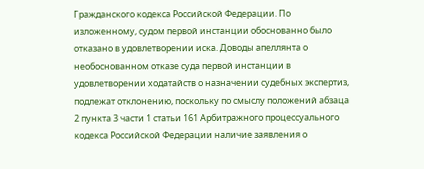Гражданского кодекса Российской Федерации. По изложенному, судом первой инстанции обоснованно было отказано в удовлетворении иска. Доводы апеллянта о необоснованном отказе суда первой инстанции в удовлетворении ходатайств о назначении судебных экспертиз, подлежат отклонению, поскольку по смыслу положений абзаца 2 пункта 3 части 1 статьи 161 Арбитражного процессуального кодекса Российской Федерации наличие заявления о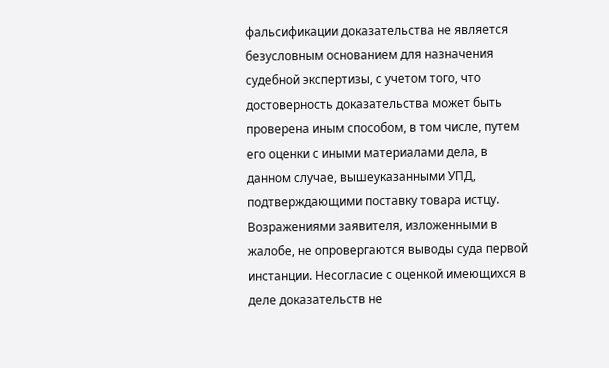фальсификации доказательства не является безусловным основанием для назначения судебной экспертизы, с учетом того, что достоверность доказательства может быть проверена иным способом, в том числе, путем его оценки с иными материалами дела, в данном случае, вышеуказанными УПД, подтверждающими поставку товара истцу. Возражениями заявителя, изложенными в жалобе, не опровергаются выводы суда первой инстанции. Несогласие с оценкой имеющихся в деле доказательств не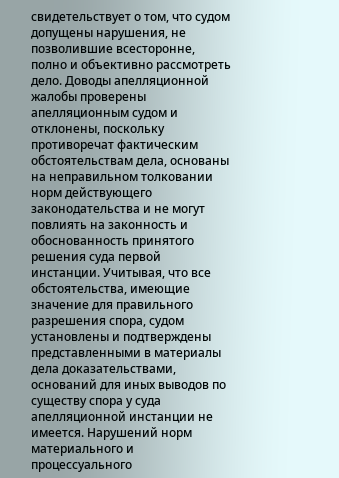свидетельствует о том, что судом допущены нарушения, не позволившие всесторонне, полно и объективно рассмотреть дело. Доводы апелляционной жалобы проверены апелляционным судом и отклонены, поскольку противоречат фактическим обстоятельствам дела, основаны на неправильном толковании норм действующего законодательства и не могут повлиять на законность и обоснованность принятого решения суда первой инстанции. Учитывая, что все обстоятельства, имеющие значение для правильного разрешения спора, судом установлены и подтверждены представленными в материалы дела доказательствами, оснований для иных выводов по существу спора у суда апелляционной инстанции не имеется. Нарушений норм материального и процессуального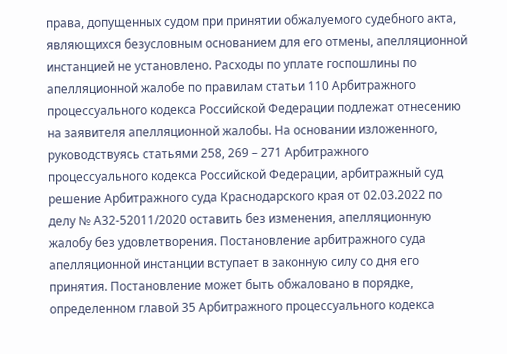права, допущенных судом при принятии обжалуемого судебного акта, являющихся безусловным основанием для его отмены, апелляционной инстанцией не установлено. Расходы по уплате госпошлины по апелляционной жалобе по правилам статьи 110 Арбитражного процессуального кодекса Российской Федерации подлежат отнесению на заявителя апелляционной жалобы. На основании изложенного, руководствуясь статьями 258, 269 – 271 Арбитражного процессуального кодекса Российской Федерации, арбитражный суд решение Арбитражного суда Краснодарского края от 02.03.2022 по делу № А32-52011/2020 оставить без изменения, апелляционную жалобу без удовлетворения. Постановление арбитражного суда апелляционной инстанции вступает в законную силу со дня его принятия. Постановление может быть обжаловано в порядке, определенном главой 35 Арбитражного процессуального кодекса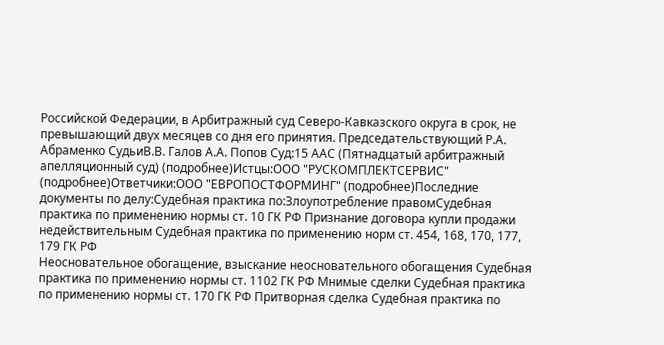Российской Федерации, в Арбитражный суд Северо-Кавказского округа в срок, не превышающий двух месяцев со дня его принятия. Председательствующий Р.А. Абраменко СудьиВ.В. Галов А.А. Попов Суд:15 ААС (Пятнадцатый арбитражный апелляционный суд) (подробнее)Истцы:ООО "РУСКОМПЛЕКТСЕРВИС" (подробнее)Ответчики:ООО "ЕВРОПОСТФОРМИНГ" (подробнее)Последние документы по делу:Судебная практика по:Злоупотребление правомСудебная практика по применению нормы ст. 10 ГК РФ Признание договора купли продажи недействительным Судебная практика по применению норм ст. 454, 168, 170, 177, 179 ГК РФ
Неосновательное обогащение, взыскание неосновательного обогащения Судебная практика по применению нормы ст. 1102 ГК РФ Мнимые сделки Судебная практика по применению нормы ст. 170 ГК РФ Притворная сделка Судебная практика по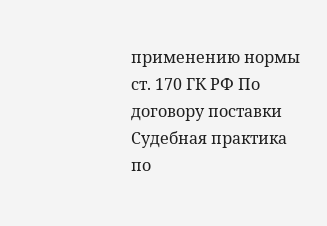применению нормы ст. 170 ГК РФ По договору поставки Судебная практика по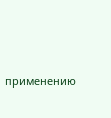применению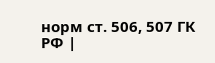норм ст. 506, 507 ГК РФ |